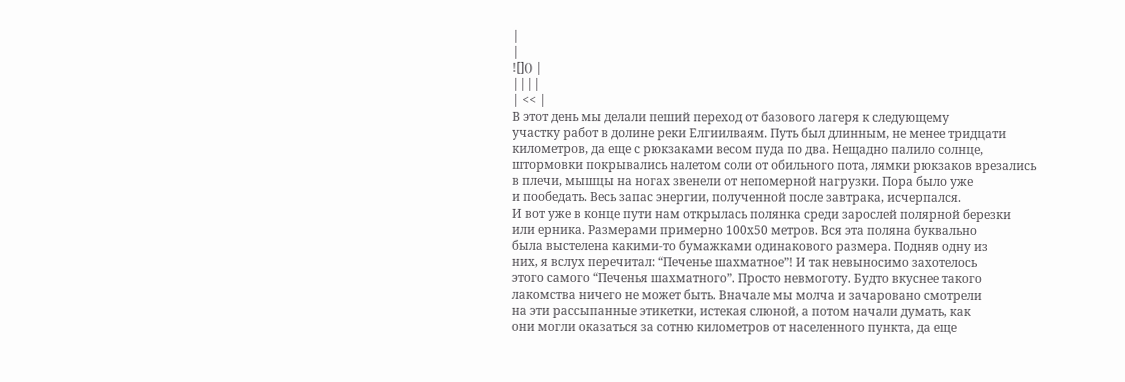|
|
![]() |
||||
| << |
В этот день мы делали пеший переход от базового лагеря к следующему
участку работ в долине реки Елгиилваям. Путь был длинным, не менее тридцати
километров, да еще с рюкзаками весом пуда по два. Нещадно палило солнце,
штормовки покрывались налетом соли от обильного пота, лямки рюкзаков врезались
в плечи, мышцы на ногах звенели от непомерной нагрузки. Пора было уже
и пообедать. Весь запас энергии, полученной после завтрака, исчерпался.
И вот уже в конце пути нам открылась полянка среди зарослей полярной березки
или ерника. Размерами примерно 100х50 метров. Вся эта поляна буквально
была выстелена какими-то бумажками одинакового размера. Подняв одну из
них, я вслух перечитал: “Печенье шахматное”! И так невыносимо захотелось
этого самого “Печенья шахматного”. Просто невмоготу. Будто вкуснее такого
лакомства ничего не может быть. Вначале мы молча и зачаровано смотрели
на эти рассыпанные этикетки, истекая слюной, а потом начали думать, как
они могли оказаться за сотню километров от населенного пункта, да еще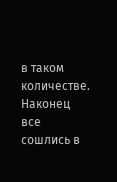в таком количестве. Наконец все сошлись в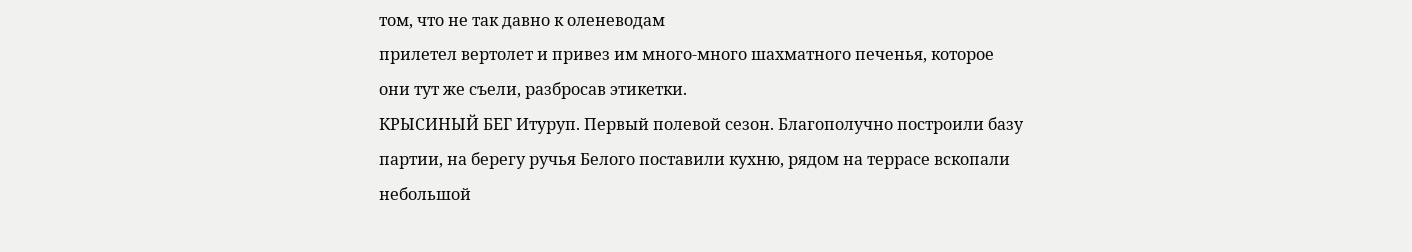том, что не так давно к оленеводам
прилетел вертолет и привез им много-много шахматного печенья, которое
они тут же съели, разбросав этикетки.
КРЫСИНЫЙ БЕГ Итуруп. Первый полевой сезон. Благополучно построили базу
партии, на берегу ручья Белого поставили кухню, рядом на террасе вскопали
небольшой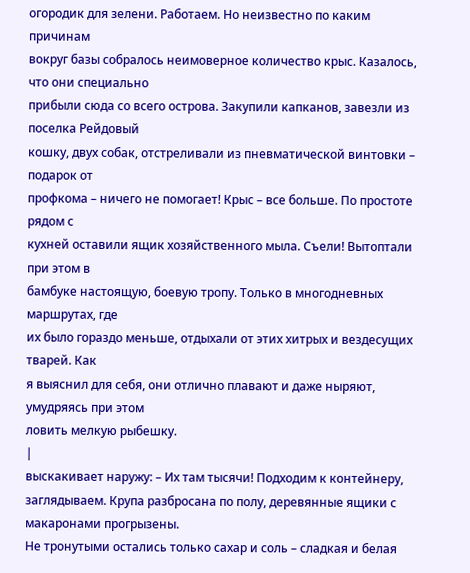огородик для зелени. Работаем. Но неизвестно по каким причинам
вокруг базы собралось неимоверное количество крыс. Казалось, что они специально
прибыли сюда со всего острова. Закупили капканов, завезли из поселка Рейдовый
кошку, двух собак, отстреливали из пневматической винтовки – подарок от
профкома – ничего не помогает! Крыс – все больше. По простоте рядом с
кухней оставили ящик хозяйственного мыла. Съели! Вытоптали при этом в
бамбуке настоящую, боевую тропу. Только в многодневных маршрутах, где
их было гораздо меньше, отдыхали от этих хитрых и вездесущих тварей. Как
я выяснил для себя, они отлично плавают и даже ныряют, умудряясь при этом
ловить мелкую рыбешку.
|
выскакивает наружу: – Их там тысячи! Подходим к контейнеру,
заглядываем. Крупа разбросана по полу, деревянные ящики с макаронами прогрызены.
Не тронутыми остались только сахар и соль – сладкая и белая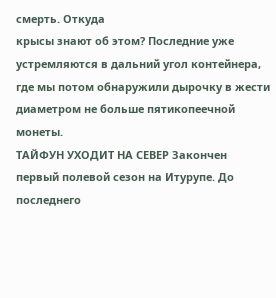смерть. Откуда
крысы знают об этом? Последние уже устремляются в дальний угол контейнера,
где мы потом обнаружили дырочку в жести диаметром не больше пятикопеечной
монеты.
ТАЙФУН УХОДИТ НА СЕВЕР Закончен первый полевой сезон на Итурупе. До последнего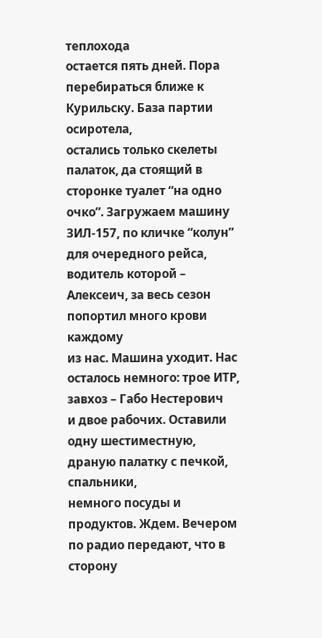теплохода
остается пять дней. Пора перебираться ближе к Курильску. База партии осиротела,
остались только скелеты палаток, да стоящий в сторонке туалет “на одно
очко”. Загружаем машину ЗИЛ-157, по кличке “колун” для очередного рейса,
водитель которой – Алексеич, за весь сезон попортил много крови каждому
из нас. Машина уходит. Нас осталось немного: трое ИТР, завхоз – Габо Нестерович
и двое рабочих. Оставили одну шестиместную, драную палатку с печкой, спальники,
немного посуды и продуктов. Ждем. Вечером по радио передают, что в сторону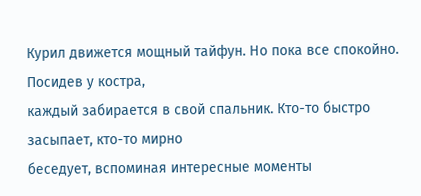Курил движется мощный тайфун. Но пока все спокойно. Посидев у костра,
каждый забирается в свой спальник. Кто-то быстро засыпает, кто-то мирно
беседует, вспоминая интересные моменты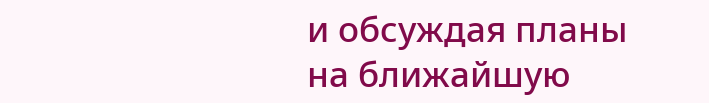и обсуждая планы на ближайшую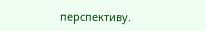перспективу.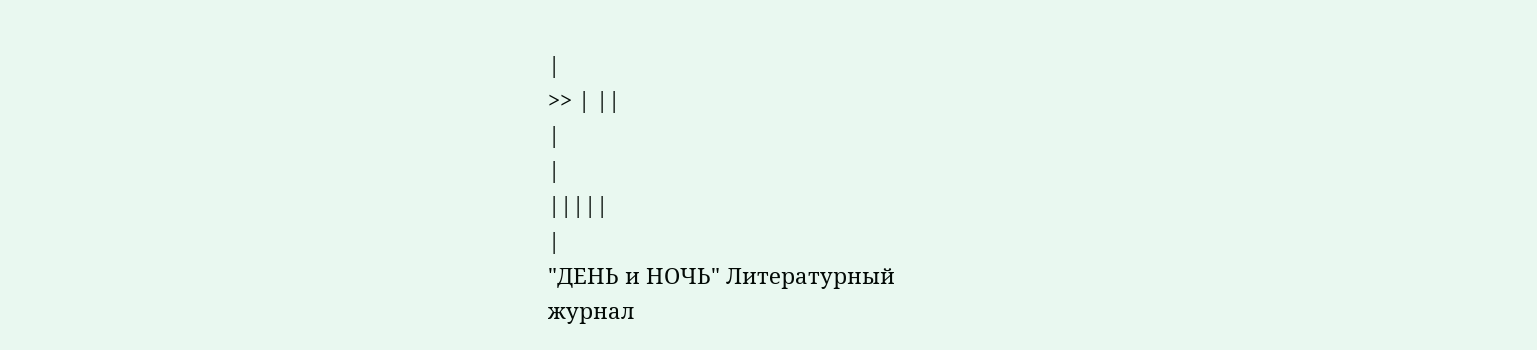|
>> | ||
|
|
|||||
|
"ДЕНЬ и НОЧЬ" Литературный
журнал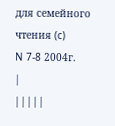для семейного чтения (c)
N 7-8 2004г.
|
|||||